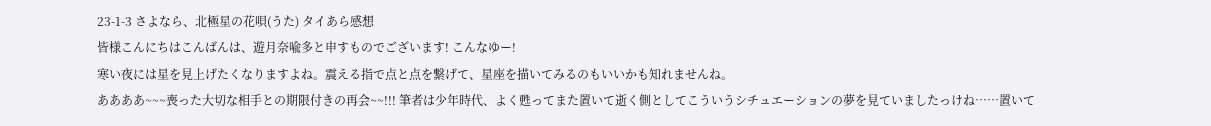23-1-3 さよなら、北極星の花唄(うた) タイあら感想
皆様こんにちはこんばんは、遊月奈喩多と申すものでございます! こんなゆー!
寒い夜には星を見上げたくなりますよね。震える指で点と点を繋げて、星座を描いてみるのもいいかも知れませんね。
ああああ~~~喪った大切な相手との期限付きの再会~~!!! 筆者は少年時代、よく甦ってまた置いて逝く側としてこういうシチュエーションの夢を見ていましたっけね……置いて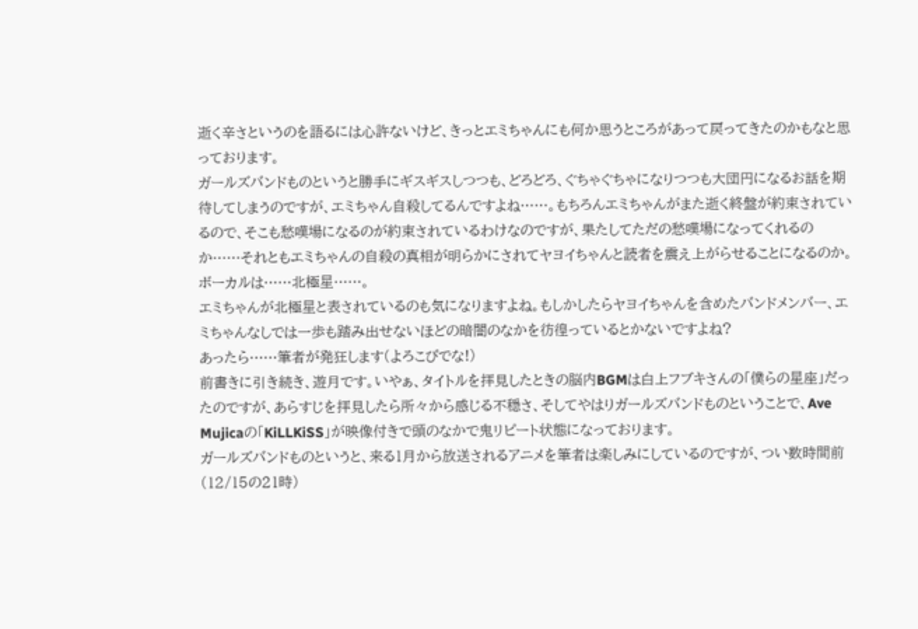逝く辛さというのを語るには心許ないけど、きっとエミちゃんにも何か思うところがあって戻ってきたのかもなと思っております。
ガールズバンドものというと勝手にギスギスしつつも、どろどろ、ぐちゃぐちゃになりつつも大団円になるお話を期待してしまうのですが、エミちゃん自殺してるんですよね……。もちろんエミちゃんがまた逝く終盤が約束されているので、そこも愁嘆場になるのが約束されているわけなのですが、果たしてただの愁嘆場になってくれるのか……それともエミちゃんの自殺の真相が明らかにされてヤヨイちゃんと読者を震え上がらせることになるのか。
ボーカルは……北極星……。
エミちゃんが北極星と表されているのも気になりますよね。もしかしたらヤヨイちゃんを含めたバンドメンバー、エミちゃんなしでは一歩も踏み出せないほどの暗闇のなかを彷徨っているとかないですよね?
あったら……筆者が発狂します(よろこびでな!)
前書きに引き続き、遊月です。いやぁ、タイトルを拝見したときの脳内BGMは白上フブキさんの「僕らの星座」だったのですが、あらすじを拝見したら所々から感じる不穏さ、そしてやはりガールズバンドものということで、Ave Mujicaの「KiLLKiSS」が映像付きで頭のなかで鬼リピート状態になっております。
ガールズバンドものというと、来る1月から放送されるアニメを筆者は楽しみにしているのですが、つい数時間前(12/15の21時)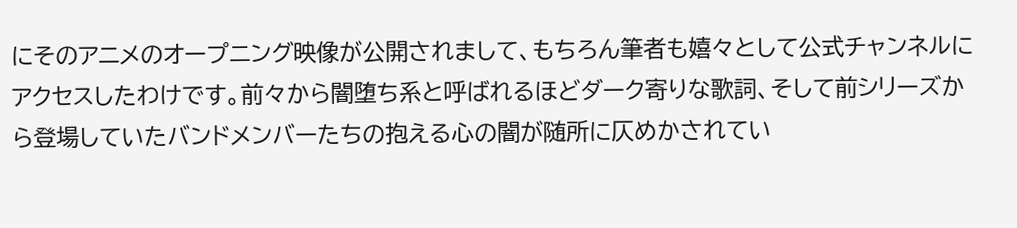にそのアニメのオープニング映像が公開されまして、もちろん筆者も嬉々として公式チャンネルにアクセスしたわけです。前々から闇堕ち系と呼ばれるほどダーク寄りな歌詞、そして前シリーズから登場していたバンドメンバーたちの抱える心の闇が随所に仄めかされてい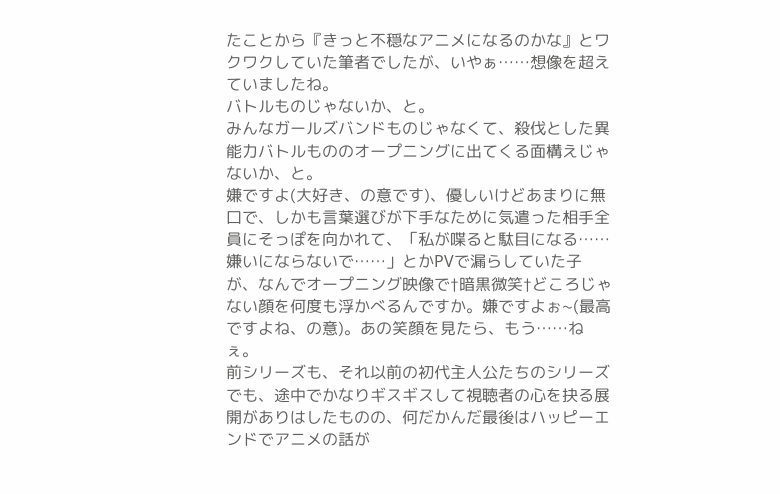たことから『きっと不穏なアニメになるのかな』とワクワクしていた筆者でしたが、いやぁ……想像を超えていましたね。
バトルものじゃないか、と。
みんなガールズバンドものじゃなくて、殺伐とした異能力バトルもののオープニングに出てくる面構えじゃないか、と。
嫌ですよ(大好き、の意です)、優しいけどあまりに無口で、しかも言葉選びが下手なために気遣った相手全員にそっぽを向かれて、「私が喋ると駄目になる……嫌いにならないで……」とかPVで漏らしていた子が、なんでオープニング映像で†暗黒微笑†どころじゃない顔を何度も浮かべるんですか。嫌ですよぉ~(最高ですよね、の意)。あの笑顔を見たら、もう……ねぇ。
前シリーズも、それ以前の初代主人公たちのシリーズでも、途中でかなりギスギスして視聴者の心を抉る展開がありはしたものの、何だかんだ最後はハッピーエンドでアニメの話が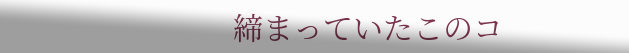締まっていたこのコ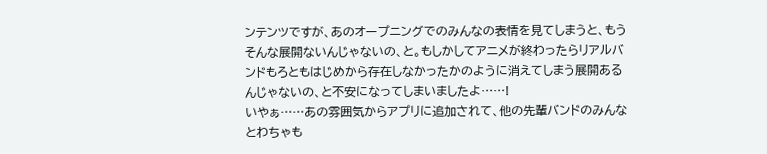ンテンツですが、あのオープニングでのみんなの表情を見てしまうと、もうそんな展開ないんじゃないの、と。もしかしてアニメが終わったらリアルバンドもろともはじめから存在しなかったかのように消えてしまう展開あるんじゃないの、と不安になってしまいましたよ……!
いやぁ……あの雰囲気からアプリに追加されて、他の先輩バンドのみんなとわちゃも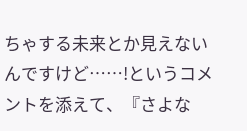ちゃする未来とか見えないんですけど……!というコメントを添えて、『さよな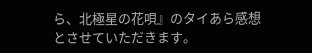ら、北極星の花唄』のタイあら感想とさせていただきます。